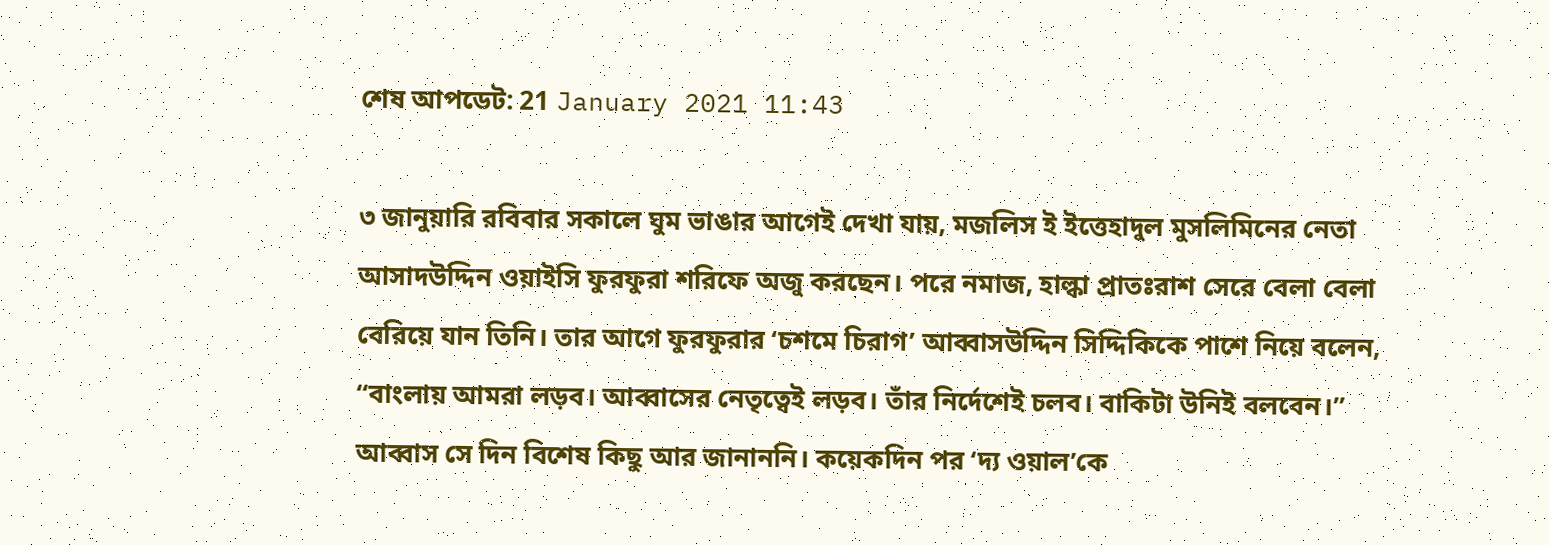শেষ আপডেট: 21 January 2021 11:43

৩ জানুয়ারি রবিবার সকালে ঘুম ভাঙার আগেই দেখা যায়, মজলিস ই ইত্তেহাদুল মুসলিমিনের নেতা আসাদউদ্দিন ওয়াইসি ফুরফুরা শরিফে অজু করছেন। পরে নমাজ, হাল্কা প্রাতঃরাশ সেরে বেলা বেলা বেরিয়ে যান তিনি। তার আগে ফুরফুরার ‘চশমে চিরাগ’ আব্বাসউদ্দিন সিদ্দিকিকে পাশে নিয়ে বলেন, “বাংলায় আমরা লড়ব। আব্বাসের নেতৃত্বেই লড়ব। তাঁর নির্দেশেই চলব। বাকিটা উনিই বলবেন।”
আব্বাস সে দিন বিশেষ কিছু আর জানাননি। কয়েকদিন পর ‘দ্য ওয়াল’কে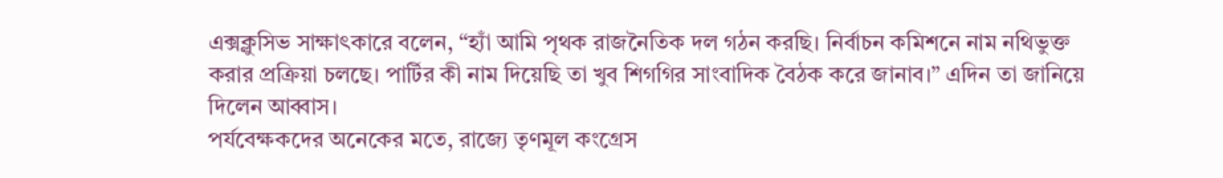এক্সক্লুসিভ সাক্ষাৎকারে বলেন, “হ্যাঁ আমি পৃথক রাজনৈতিক দল গঠন করছি। নির্বাচন কমিশনে নাম নথিভুক্ত করার প্রক্রিয়া চলছে। পার্টির কী নাম দিয়েছি তা খুব শিগগির সাংবাদিক বৈঠক করে জানাব।” এদিন তা জানিয়ে দিলেন আব্বাস।
পর্যবেক্ষকদের অনেকের মতে, রাজ্যে তৃণমূল কংগ্রেস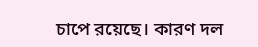চাপে রয়েছে। কারণ দল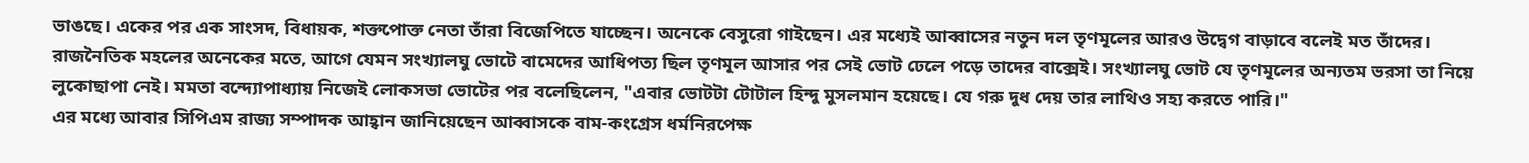ভাঙছে। একের পর এক সাংসদ, বিধায়ক, শক্তপোক্ত নেতা তাঁরা বিজেপিতে যাচ্ছেন। অনেকে বেসুরো গাইছেন। এর মধ্যেই আব্বাসের নতুন দল তৃণমূলের আরও উদ্বেগ বাড়াবে বলেই মত তাঁদের।
রাজনৈতিক মহলের অনেকের মতে, আগে যেমন সংখ্যালঘু ভোটে বামেদের আধিপত্য ছিল তৃণমূল আসার পর সেই ভোট ঢেলে পড়ে তাদের বাক্সেই। সংখ্যালঘু ভোট যে তৃণমূলের অন্যতম ভরসা তা নিয়ে লুকোছাপা নেই। মমতা বন্দ্যোপাধ্যায় নিজেই লোকসভা ভোটের পর বলেছিলেন, "এবার ভোটটা টোটাল হিন্দু মুসলমান হয়েছে। যে গরু দুধ দেয় তার লাথিও সহ্য করতে পারি।"
এর মধ্যে আবার সিপিএম রাজ্য সম্পাদক আহ্বান জানিয়েছেন আব্বাসকে বাম-কংগ্রেস ধর্মনিরপেক্ষ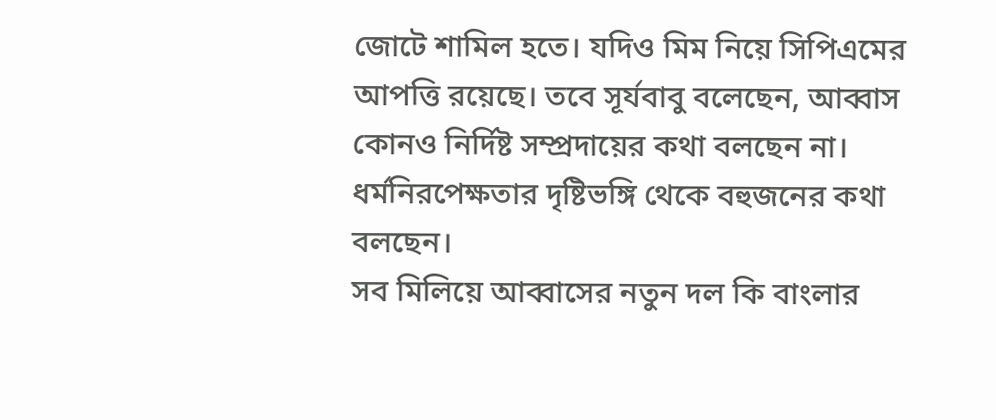জোটে শামিল হতে। যদিও মিম নিয়ে সিপিএমের আপত্তি রয়েছে। তবে সূর্যবাবু বলেছেন, আব্বাস কোনও নির্দিষ্ট সম্প্রদায়ের কথা বলছেন না। ধর্মনিরপেক্ষতার দৃষ্টিভঙ্গি থেকে বহুজনের কথা বলছেন।
সব মিলিয়ে আব্বাসের নতুন দল কি বাংলার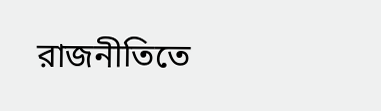রাজনীতিতে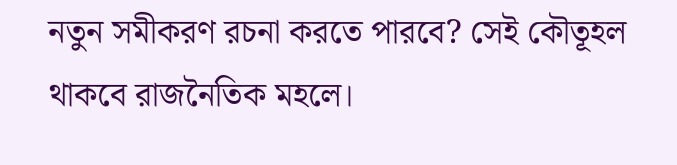নতুন সমীকরণ রচনা করতে পারবে? সেই কৌতূহল থাকবে রাজনৈতিক মহলে।